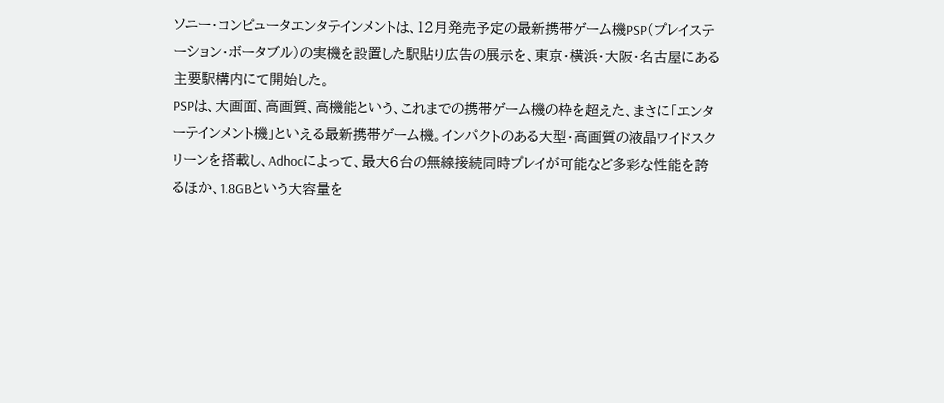ソニー・コンピュータエンタテインメントは、12月発売予定の最新携帯ゲーム機PSP(プレイステーション・ボータブル)の実機を設置した駅貼り広告の展示を、東京・横浜・大阪・名古屋にある主要駅構内にて開始した。
PSPは、大画面、高画質、高機能という、これまでの携帯ゲーム機の枠を超えた、まさに「エンターテインメント機」といえる最新携帯ゲーム機。インパクトのある大型・高画質の液晶ワイドスクリーンを搭載し、Adhocによって、最大6台の無線接続同時プレイが可能など多彩な性能を誇るほか、1.8GBという大容量を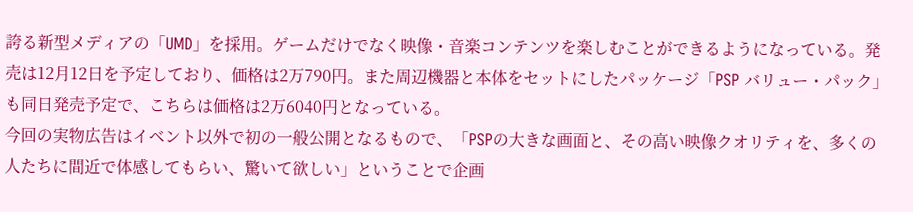誇る新型メディアの「UMD」を採用。ゲームだけでなく映像・音楽コンテンツを楽しむことができるようになっている。発売は12月12日を予定しており、価格は2万790円。また周辺機器と本体をセットにしたパッケージ「PSP バリュー・パック」も同日発売予定で、こちらは価格は2万6040円となっている。
今回の実物広告はイベント以外で初の一般公開となるもので、「PSPの大きな画面と、その高い映像クオリティを、多くの人たちに間近で体感してもらい、驚いて欲しい」ということで企画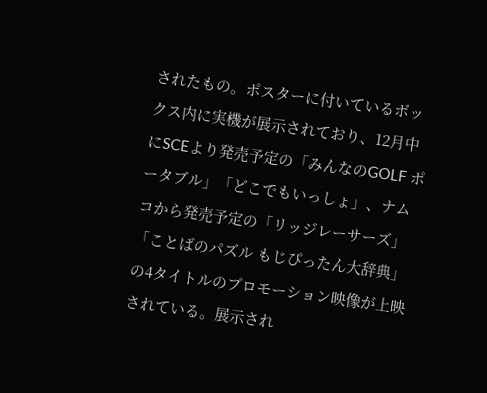されたもの。ポスターに付いているボックス内に実機が展示されており、12月中にSCEより発売予定の「みんなのGOLF ポータブル」「どこでもいっしょ」、ナムコから発売予定の「リッジレーサーズ」「ことばのパズル もじぴったん大辞典」の4タイトルのプロモーション映像が上映されている。展示され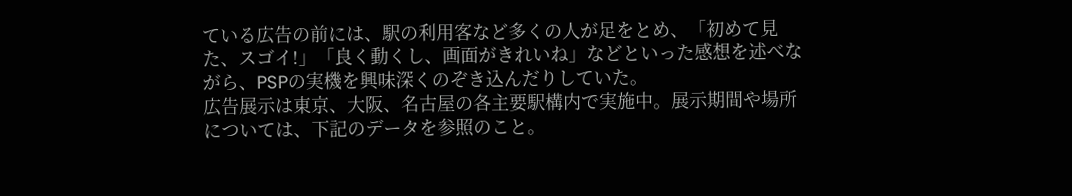ている広告の前には、駅の利用客など多くの人が足をとめ、「初めて見た、スゴイ!」「良く動くし、画面がきれいね」などといった感想を述べながら、PSPの実機を興味深くのぞき込んだりしていた。
広告展示は東京、大阪、名古屋の各主要駅構内で実施中。展示期間や場所については、下記のデータを参照のこと。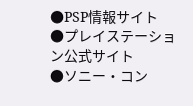●PSP情報サイト
●プレイステーション公式サイト
●ソニー・コン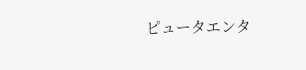ピュータエンタ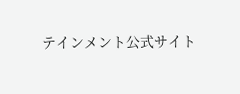テインメント公式サイト